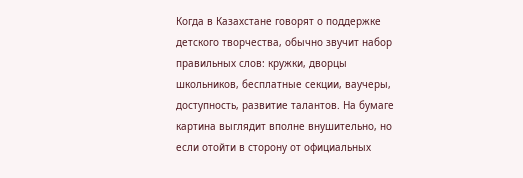Когда в Казахстане говорят о поддержке детского творчества, обычно звучит набор правильных слов: кружки, дворцы школьников, бесплатные секции, ваучеры, доступность, развитие талантов. На бумаге картина выглядит вполне внушительно, но если отойти в сторону от официальных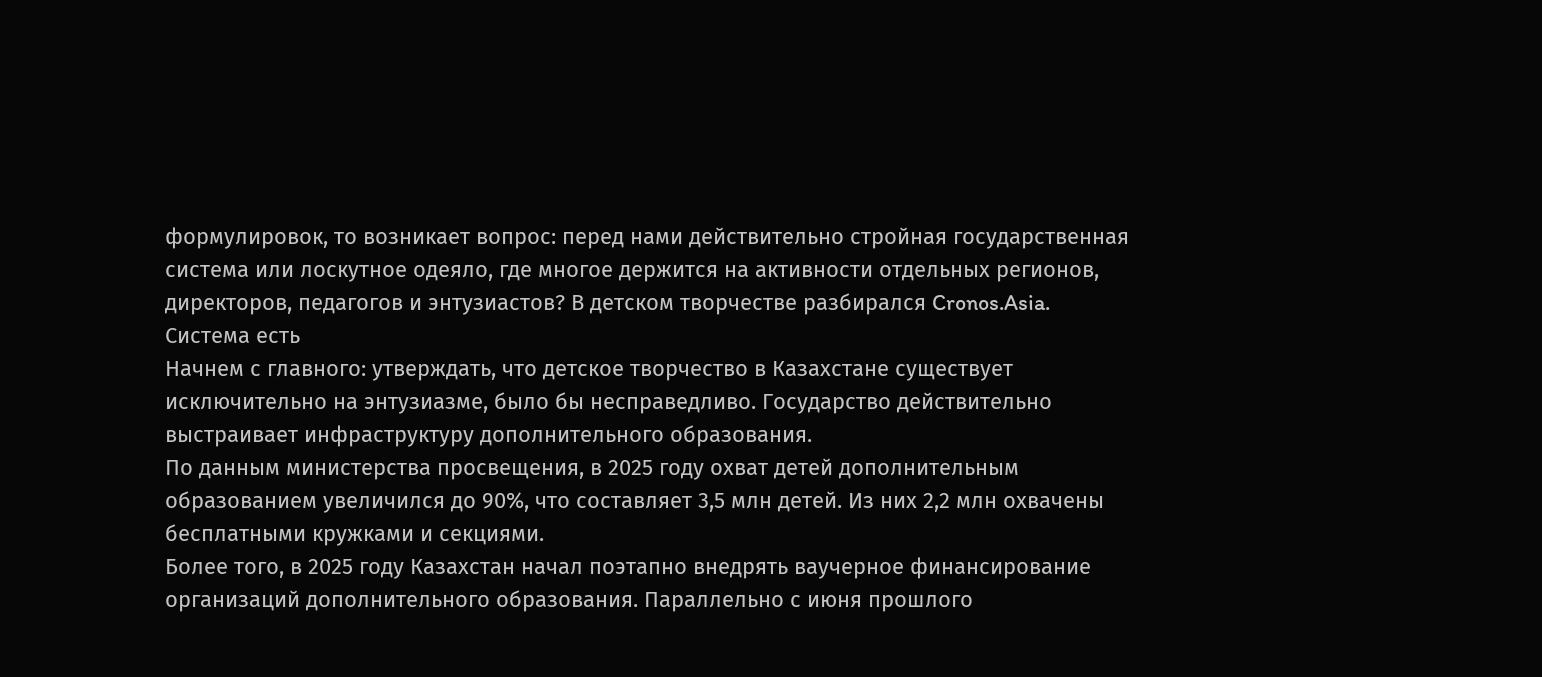формулировок, то возникает вопрос: перед нами действительно стройная государственная система или лоскутное одеяло, где многое держится на активности отдельных регионов, директоров, педагогов и энтузиастов? В детском творчестве разбирался Cronos.Asia.
Система есть
Начнем с главного: утверждать, что детское творчество в Казахстане существует исключительно на энтузиазме, было бы несправедливо. Государство действительно выстраивает инфраструктуру дополнительного образования.
По данным министерства просвещения, в 2025 году охват детей дополнительным образованием увеличился до 90%, что составляет 3,5 млн детей. Из них 2,2 млн охвачены бесплатными кружками и секциями.
Более того, в 2025 году Казахстан начал поэтапно внедрять ваучерное финансирование организаций дополнительного образования. Параллельно с июня прошлого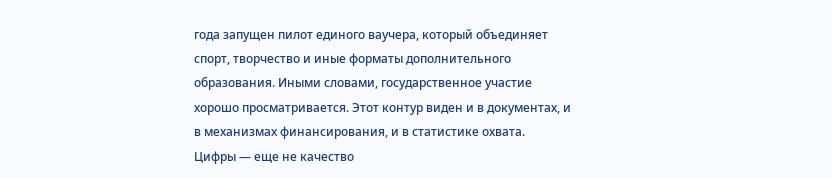года запущен пилот единого ваучера, который объединяет спорт, творчество и иные форматы дополнительного образования. Иными словами, государственное участие хорошо просматривается. Этот контур виден и в документах, и в механизмах финансирования, и в статистике охвата.
Цифры — еще не качество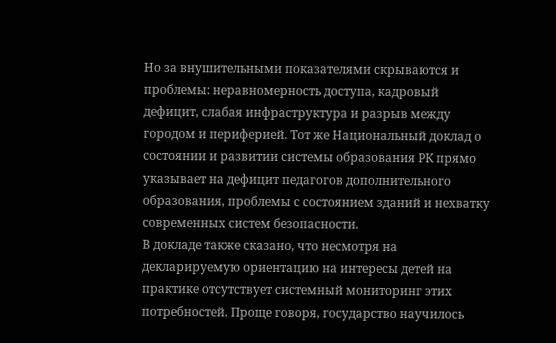Но за внушительными показателями скрываются и проблемы: неравномерность доступа, кадровый дефицит, слабая инфраструктура и разрыв между городом и периферией. Тот же Национальный доклад о состоянии и развитии системы образования РК прямо указывает на дефицит педагогов дополнительного образования, проблемы с состоянием зданий и нехватку современных систем безопасности.
В докладе также сказано, что несмотря на декларируемую ориентацию на интересы детей на практике отсутствует системный мониторинг этих потребностей. Проще говоря, государство научилось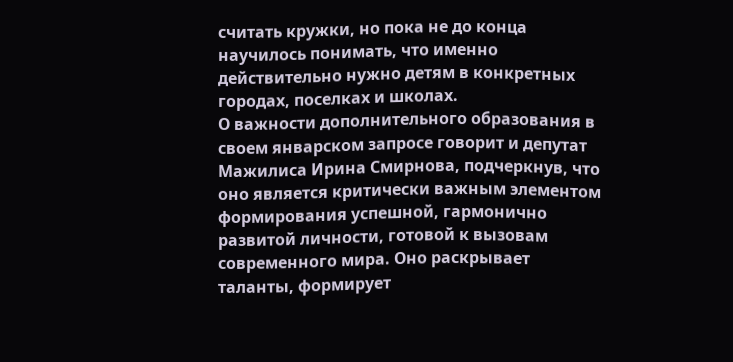считать кружки, но пока не до конца научилось понимать, что именно действительно нужно детям в конкретных городах, поселках и школах.
О важности дополнительного образования в своем январском запросе говорит и депутат Мажилиса Ирина Смирнова, подчеркнув, что оно является критически важным элементом формирования успешной, гармонично развитой личности, готовой к вызовам современного мира. Оно раскрывает таланты, формирует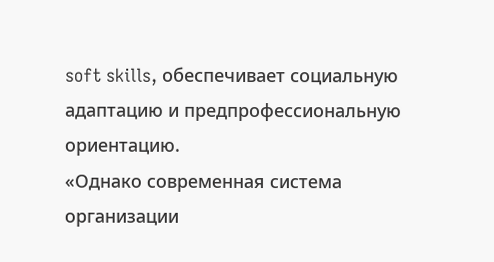soft skills, обеспечивает социальную адаптацию и предпрофессиональную ориентацию.
«Однако современная система организации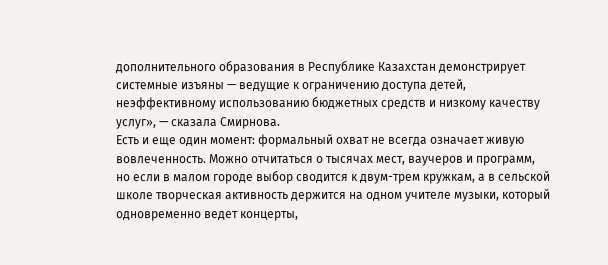дополнительного образования в Республике Казахстан демонстрирует системные изъяны — ведущие к ограничению доступа детей, неэффективному использованию бюджетных средств и низкому качеству услуг», — сказала Смирнова.
Есть и еще один момент: формальный охват не всегда означает живую вовлеченность. Можно отчитаться о тысячах мест, ваучеров и программ, но если в малом городе выбор сводится к двум-трем кружкам, а в сельской школе творческая активность держится на одном учителе музыки, который одновременно ведет концерты,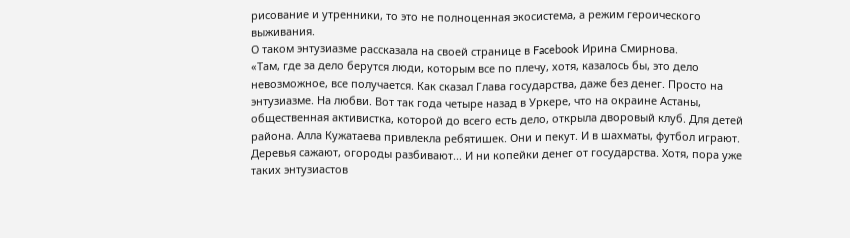рисование и утренники, то это не полноценная экосистема, а режим героического выживания.
О таком энтузиазме рассказала на своей странице в Facebook Ирина Смирнова.
«Там, где за дело берутся люди, которым все по плечу, хотя, казалось бы, это дело невозможное, все получается. Как сказал Глава государства, даже без денег. Просто на энтузиазме. На любви. Вот так года четыре назад в Уркере, что на окраине Астаны, общественная активистка, которой до всего есть дело, открыла дворовый клуб. Для детей района. Алла Кужатаева привлекла ребятишек. Они и пекут. И в шахматы, футбол играют. Деревья сажают, огороды разбивают... И ни копейки денег от государства. Хотя, пора уже таких энтузиастов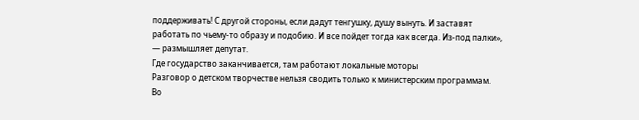поддерживать! С другой стороны, если дадут тенгушку, душу вынуть. И заставят работать по чьему-то образу и подобию. И все пойдет тогда как всегда. Из-под палки», — размышляет депутат.
Где государство заканчивается, там работают локальные моторы
Разговор о детском творчестве нельзя сводить только к министерским программам. Во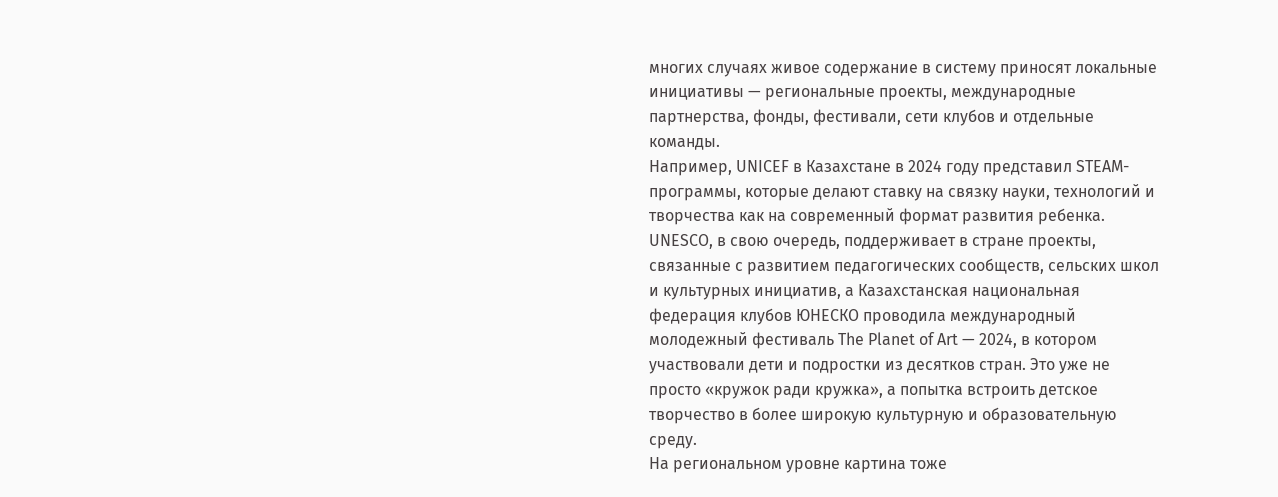многих случаях живое содержание в систему приносят локальные инициативы — региональные проекты, международные партнерства, фонды, фестивали, сети клубов и отдельные команды.
Например, UNICEF в Казахстане в 2024 году представил STEAM-программы, которые делают ставку на связку науки, технологий и творчества как на современный формат развития ребенка. UNESCO, в свою очередь, поддерживает в стране проекты, связанные с развитием педагогических сообществ, сельских школ и культурных инициатив, а Казахстанская национальная федерация клубов ЮНЕСКО проводила международный молодежный фестиваль The Planet of Art — 2024, в котором участвовали дети и подростки из десятков стран. Это уже не просто «кружок ради кружка», а попытка встроить детское творчество в более широкую культурную и образовательную среду.
На региональном уровне картина тоже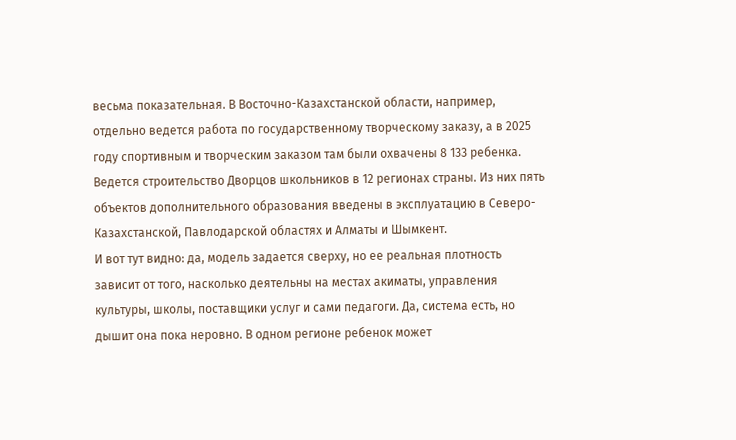весьма показательная. В Восточно-Казахстанской области, например, отдельно ведется работа по государственному творческому заказу, а в 2025 году спортивным и творческим заказом там были охвачены 8 133 ребенка.
Ведется строительство Дворцов школьников в 12 регионах страны. Из них пять объектов дополнительного образования введены в эксплуатацию в Северо-Казахстанской, Павлодарской областях и Алматы и Шымкент.
И вот тут видно: да, модель задается сверху, но ее реальная плотность зависит от того, насколько деятельны на местах акиматы, управления культуры, школы, поставщики услуг и сами педагоги. Да, система есть, но дышит она пока неровно. В одном регионе ребенок может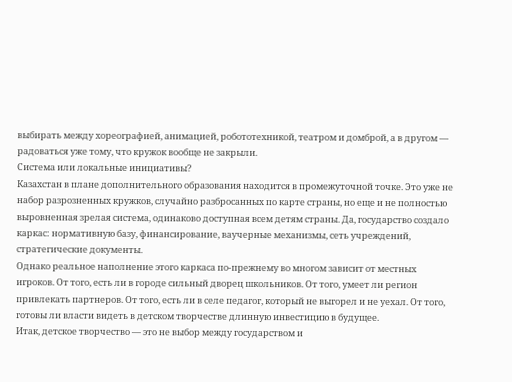выбирать между хореографией, анимацией, робототехникой, театром и домброй, а в другом — радоваться уже тому, что кружок вообще не закрыли.
Система или локальные инициативы?
Казахстан в плане дополнительного образования находится в промежуточной точке. Это уже не набор разрозненных кружков, случайно разбросанных по карте страны, но еще и не полностью выровненная зрелая система, одинаково доступная всем детям страны. Да, государство создало каркас: нормативную базу, финансирование, ваучерные механизмы, сеть учреждений, стратегические документы.
Однако реальное наполнение этого каркаса по-прежнему во многом зависит от местных игроков. От того, есть ли в городе сильный дворец школьников. От того, умеет ли регион привлекать партнеров. От того, есть ли в селе педагог, который не выгорел и не уехал. От того, готовы ли власти видеть в детском творчестве длинную инвестицию в будущее.
Итак, детское творчество — это не выбор между государством и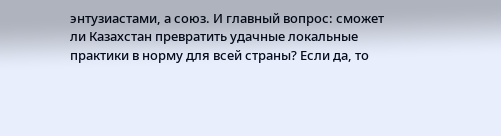энтузиастами, а союз. И главный вопрос: сможет ли Казахстан превратить удачные локальные практики в норму для всей страны? Если да, то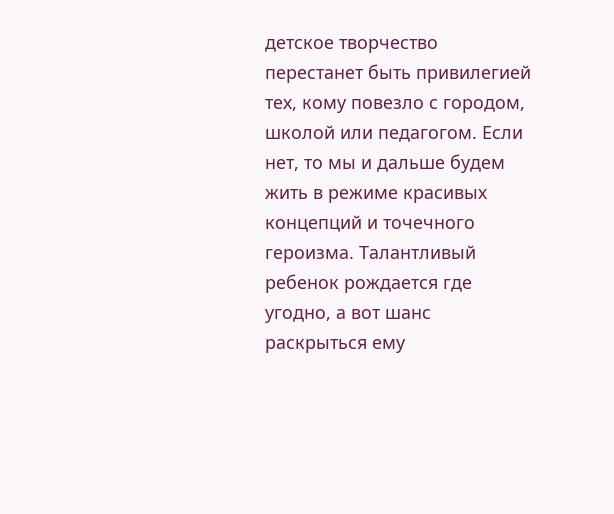детское творчество перестанет быть привилегией тех, кому повезло с городом, школой или педагогом. Если нет, то мы и дальше будем жить в режиме красивых концепций и точечного героизма. Талантливый ребенок рождается где угодно, а вот шанс раскрыться ему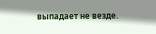выпадает не везде.